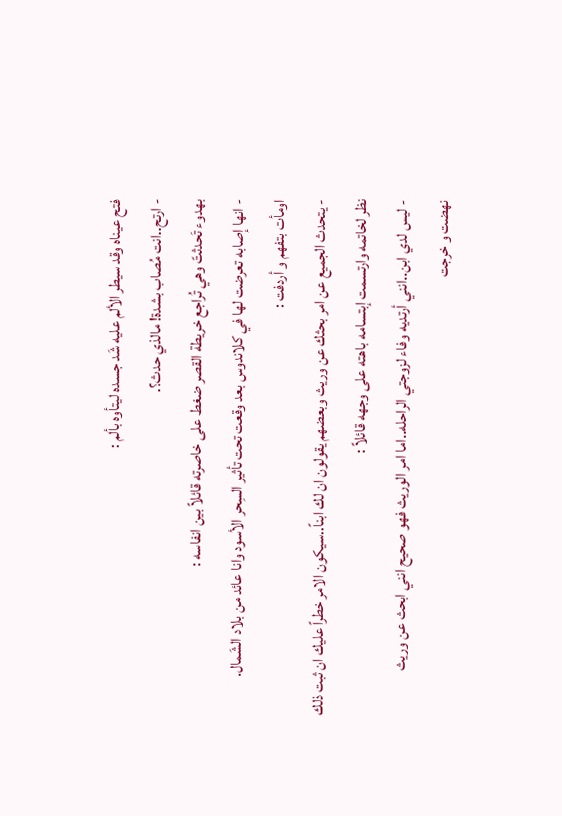فتح عيناه وقد سيطر الألم عليه شَد جسده ليتأوه بألم :
- ارتح..انت مُصاب بشدة! مالذي حدث؟.
بهدوء تَحدثتّ وهي تُراجع خريطة القصر ضغط على خاصرته قائلاً بين انفاسه :
- انها إصابه تعرضت لها في كلاندوس بعد وقعت تحت تأثير السِحر الأسود وانا عائد من بلاد الشَمال.
اومأت بتفهم و أردفت :
- يتحدث الجميع عن امر بحثك عن وريث وبعضهم يقولون ان لك ابناً..سيكون الامر خطراً عليك ان ثبت ذلك
نظر لخاتمه وارتسمت إبتسامه باهته على وجهه قائلاً :
- ليس لدي ابن..انني أرتديه وفاء لزوجتي الراحله..اما امر الوريث فهو صحيح انني ابحث عن وريث
نهضت و خرجت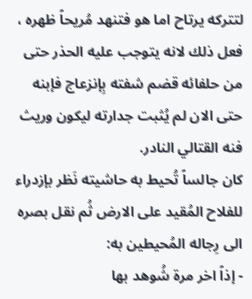لتتركه يرتاح اما هو فتنهد مُريحاً ظهره ، فعل ذلك لانه يتوجب عليه الحذر حتى من حلفائه قضم شفته بِإنزعاج فإبنه حتى الان لم يُثبت جدارته ليكون وريث فنه القتالي النادر.
كان جالساً تُحيط به حاشيته نَظر بإزدراء للفلاح المُقيد على الارض ثُم نقل بصره الى رِجاله المُحيطين به:
- إذاً اخر مرة شُوهد بها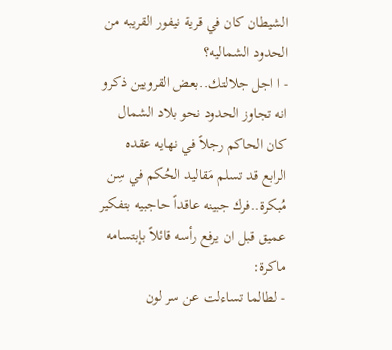الشيطان كان في قرية نيفور القريبه من الحدود الشماليه؟
- ا اجل جلالتك..بعض القرويين ذكرو انه تجاوز الحدود نحو بلاد الشمال
كان الحاكم رجلاً في نهايه عقده الرابع قد تسلم مَقاليد الحُكم في سِن مُبكرة..فرك جبينه عاقداً حاجبيه بتفكير عميق قبل ان يرفع رأسه قائلاً بإبتسامه ماكرة:
- لطالما تساءلت عن سر لون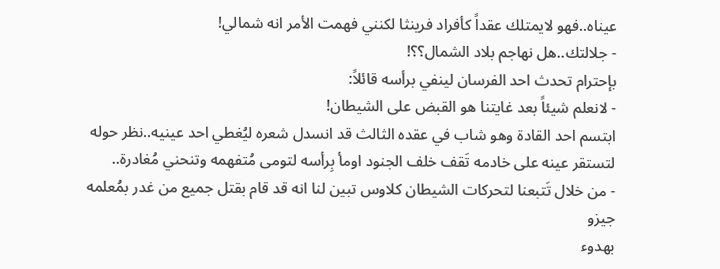عيناه..فهو لايمتلك عقداً كأفراد فرينثا لكنني فهمت الأمر انه شمالي!
- جلالتك..هل نهاجم بلاد الشمال؟؟!
بإحترام تحدث احد الفرسان لينفي برأسه قائلاً:
- لانعلم شيئاً بعد غايتنا هو القبض على الشيطان!
ابتسم احد القادة وهو شاب في عقده الثالث قد انسدل شعره ليُغطي احد عينيه..نظر حوله لتستقر عينه على خادمه تَقف خلف الجنود اومأ بِرأسه لتومى مُتفهمه وتنحني مُغادرة..
- من خلال تَتبعنا لتحركات الشيطان كلاوس تبين لنا انه قد قام بقتل جميع من غدر بمُعلمه جيزو
بهدوء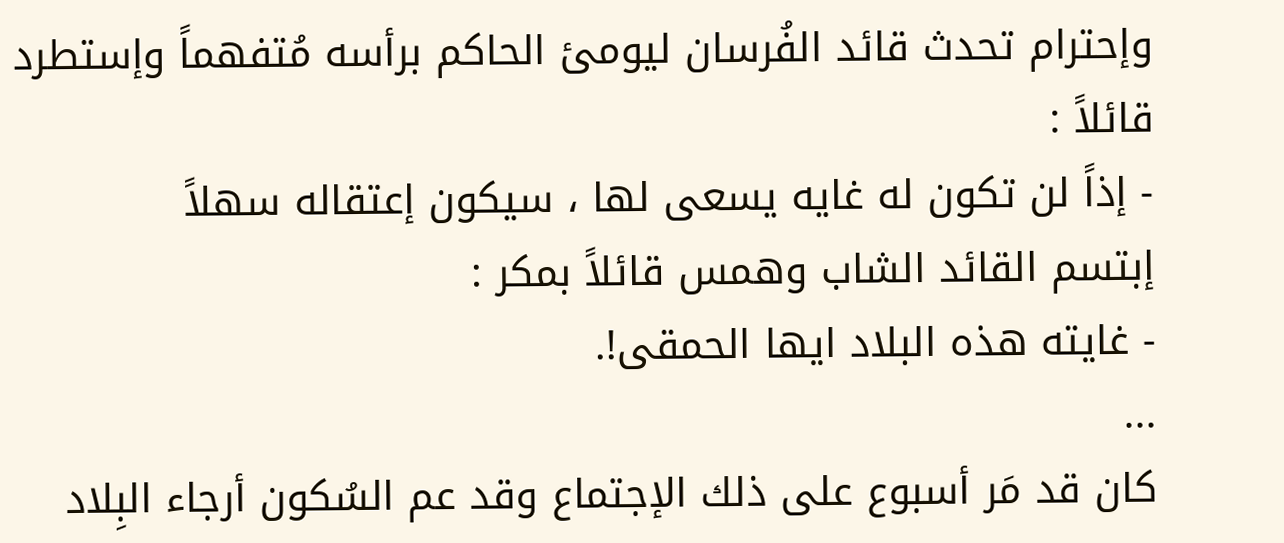وإحترام تحدث قائد الفُرسان ليومئ الحاكم برأسه مُتفهماً وإستطرد قائلاً :
- إذاً لن تكون له غايه يسعى لها ، سيكون إعتقاله سهلاً
إبتسم القائد الشاب وهمس قائلاً بمكر :
- غايته هذه البلاد ايها الحمقى!.
...
كان قد مَر أسبوع على ذلك الإجتماع وقد عم السُكون أرجاء البِلاد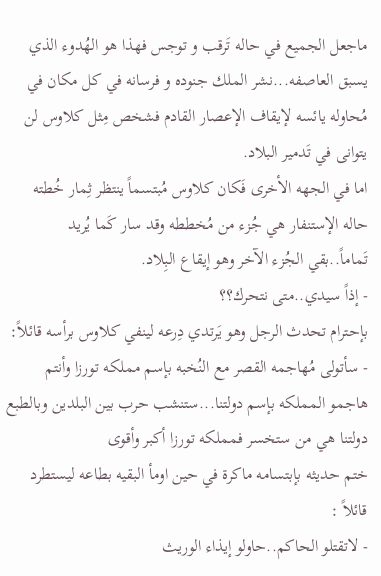ماجعل الجميع في حاله تَرقب و توجس فهذا هو الهُدوء الذي يسبق العاصفه...نشر الملك جنوده و فرسانه في كل مكان في مُحاوله يائسه لإيقاف الإعصار القادم فشخص مِثل كلاوس لن يتوانى في تَدمير البلاد.
اما في الجهه الأخرى فَكان كلاوس مُبتسماً ينتظر ثِمار خُطته حاله الإستنفار هي جُزء من مُخططه وقد سار كَما يُريد تَماماً..بقي الجُزء الآخر وهو إيقاع البِلاد.
- إذاً سيدي..متى نتحرك؟؟
بإحترام تحدث الرجل وهو يَرتدي دِرعه لينفي كلاوس برأسه قائلاً:
- سأتولى مُهاجمه القصر مع النُخبه بإسم مملكه تورزا وأنتم هاجمو المملكه بإسم دولتنا...ستنشب حرب بين البلدين وبالطبع دولتنا هي من ستخسر فمملكه تورزا أكبر وأقوى
ختم حديثه بإبتسامه ماكرة في حين اومأ البقيه بطاعه ليستطرد قائلاً :
- لاتقتلو الحاكم..حاولو إيذاء الوريث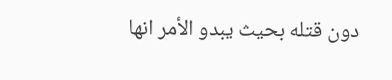دون قتله بحيث يبدو الأمر انها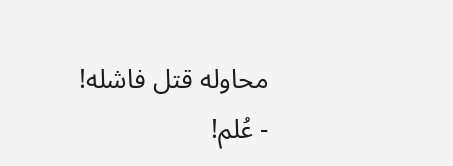محاوله قتل فاشله!
- عُلم!